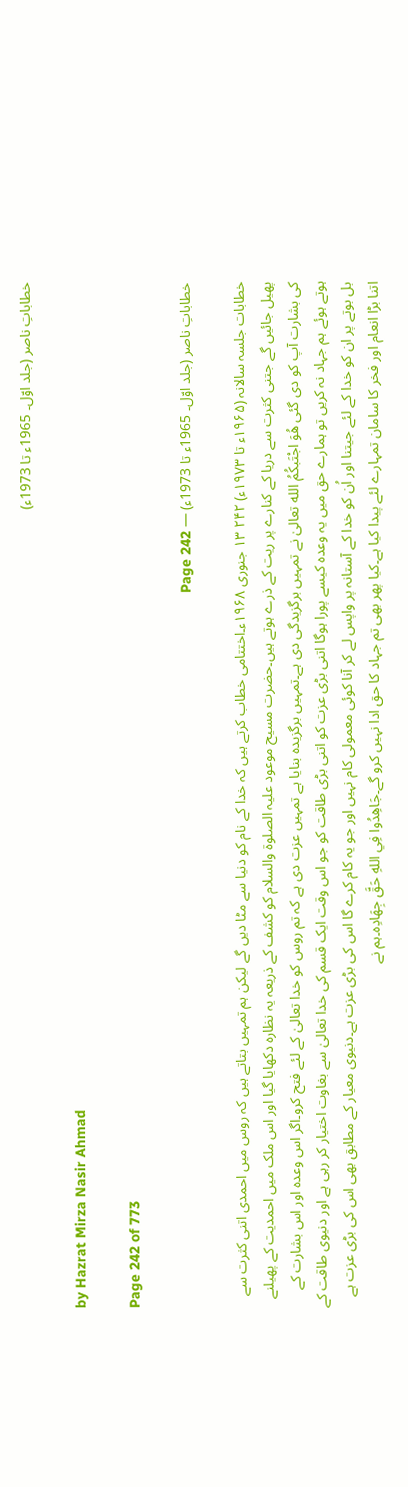خطاباتِ ناصر (جلد اوّل۔ 1965ء تا 1973ء)

by Hazrat Mirza Nasir Ahmad

Page 242 of 773

خطاباتِ ناصر (جلد اوّل۔ 1965ء تا 1973ء) — Page 242

خطابات جلسہ سالانہ (۱۹۶۵ء تا ۱۹۷۳ء) ۲۴۲ ۱۳ جنوری ۱۹۶۸ء۔اختتامی خطاب کرتے ہیں کہ خدا کے نام کو دنیا سے مٹا دیں گے لیکن ہم تمہیں بتاتے ہیں کہ روس میں احمدی اتنی کثرت سے پھیل جائیں گے جتنی کثرت سے دریا کے کنارے پر ریت کے ذرے ہوتے ہیں۔حضرت مسیح موعود علیہ الصلوۃ والسلام کو کشف کے ذریعہ یہ نظارہ دکھایا گیا اور اس ملک میں احمدیت کے پھیلنے کی بشارت آپ کو دی گئی هُوَ اجْتَبكُمُ الله تعالیٰ نے تمہیں برگزیدگی دی ہے۔تمہیں برگزیدہ بنایا ہے تمہیں عزت دی ہے کہ تم روس کو خدا تعالیٰ کے لئے فتح کرو۔اگر اس وعدہ اور اس بشارت کے ہوتے ہوئے ہم جہاد نہ کریں تو ہمارے حق میں یہ وعدہ کیسے پورا ہوگا اتنی بڑی عزت کو اتنی بڑی طاقت کو جو اس وقت ایک قسم کی خدا تعالیٰ سے بغاوت اختیار کر رہی ہے اور دنیوی طاقت کے بل بوتے پر ان کو خدا کے لئے جیتنا اور اُن کو خدا کے آستانہ پر واپس لے کر آنا کوئی معمولی کام نہیں اور جو یہ کام کرے گا اس کی بڑی عزت ہے۔دنیوی معیار کے مطابق بھی اس کی بڑی عزت ہے اتنا بڑا انعام اور فخر کا سامان تمہارے لئے پیدا کیا ہے۔کیا پھر بھی تم جہاد کا حق ادا نہیں کرو گے۔جَاهِدُوا فِي اللهِ حَقَّ جِهَادِہ۔ہم نے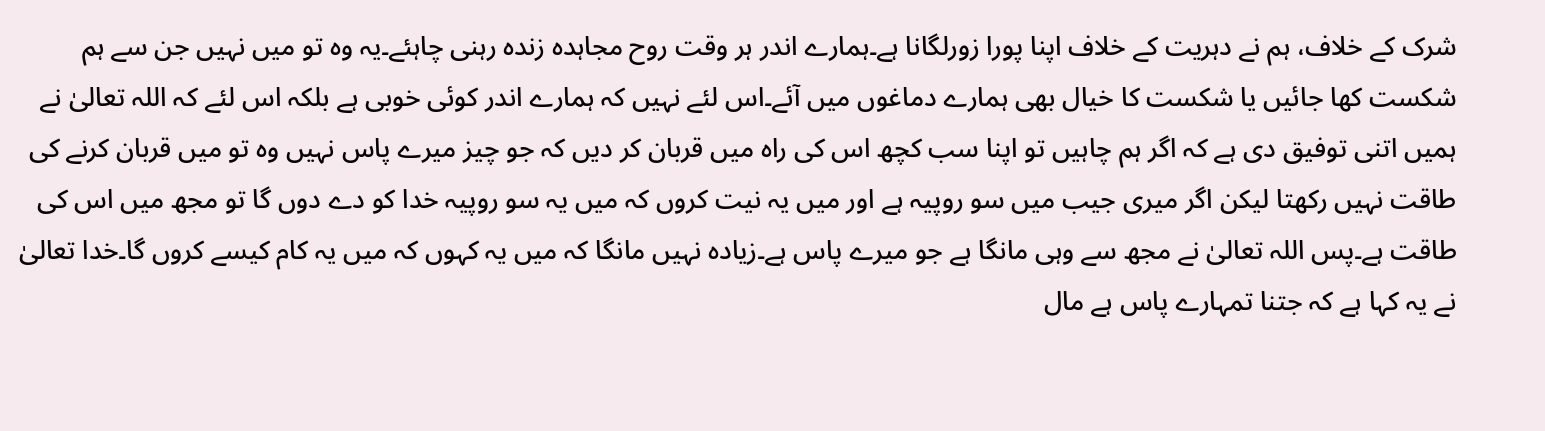شرک کے خلاف، ہم نے دہریت کے خلاف اپنا پورا زورلگانا ہے۔ہمارے اندر ہر وقت روح مجاہدہ زندہ رہنی چاہئے۔یہ وہ تو میں نہیں جن سے ہم شکست کھا جائیں یا شکست کا خیال بھی ہمارے دماغوں میں آئے۔اس لئے نہیں کہ ہمارے اندر کوئی خوبی ہے بلکہ اس لئے کہ اللہ تعالیٰ نے ہمیں اتنی توفیق دی ہے کہ اگر ہم چاہیں تو اپنا سب کچھ اس کی راہ میں قربان کر دیں کہ جو چیز میرے پاس نہیں وہ تو میں قربان کرنے کی طاقت نہیں رکھتا لیکن اگر میری جیب میں سو روپیہ ہے اور میں یہ نیت کروں کہ میں یہ سو روپیہ خدا کو دے دوں گا تو مجھ میں اس کی طاقت ہے۔پس اللہ تعالیٰ نے مجھ سے وہی مانگا ہے جو میرے پاس ہے۔زیادہ نہیں مانگا کہ میں یہ کہوں کہ میں یہ کام کیسے کروں گا۔خدا تعالیٰ نے یہ کہا ہے کہ جتنا تمہارے پاس ہے مال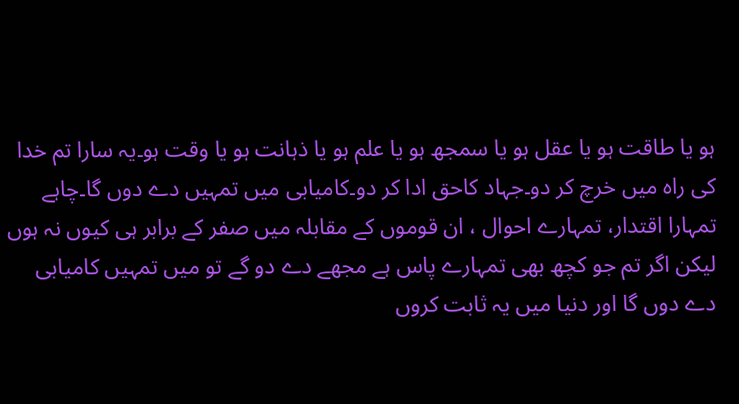ہو یا طاقت ہو یا عقل ہو یا سمجھ ہو یا علم ہو یا ذہانت ہو یا وقت ہو۔یہ سارا تم خدا کی راہ میں خرچ کر دو۔جہاد کاحق ادا کر دو۔کامیابی میں تمہیں دے دوں گا۔چاہے تمہارا اقتدار، تمہارے احوال ، ان قوموں کے مقابلہ میں صفر کے برابر ہی کیوں نہ ہوں لیکن اگر تم جو کچھ بھی تمہارے پاس ہے مجھے دے دو گے تو میں تمہیں کامیابی دے دوں گا اور دنیا میں یہ ثابت کروں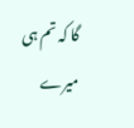گا کہ تم ہی میرے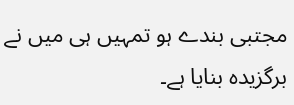مجتبی بندے ہو تمہیں ہی میں نے برگزیدہ بنایا ہے۔